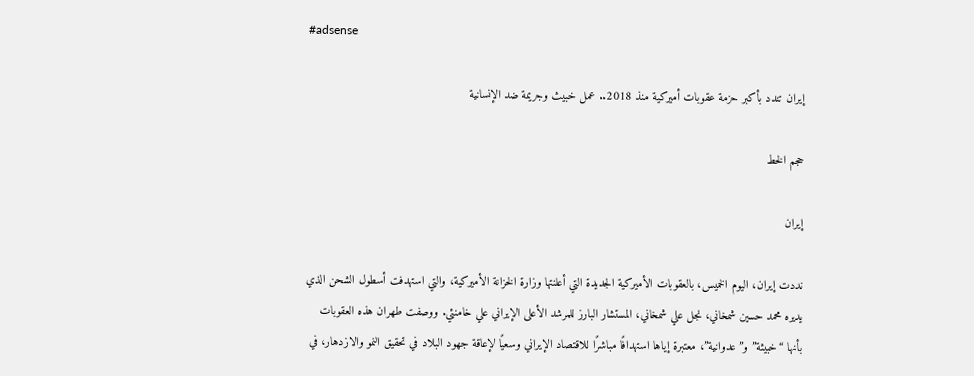#adsense

إيران تندد بأكبر حزمة عقوبات أميركية منذ 2018.. عمل خبيث وجريمة ضد الإنسانية

حجم الخط

إيران

نددت إيران، اليوم الخميس، بالعقوبات الأميركية الجديدة التي أعلنتها وزارة الخزانة الأميركية، والتي استهدفت أسطول الشحن الذي يديره محمد حسين شمخاني، نجل علي شمخاني، المستشار البارز للمرشد الأعلى الإيراني علي خامنئي. ووصفت طهران هذه العقوبات بأنها “خبيثة” و”عدوانية”، معتبرة إياها استهدافًا مباشرًا للاقتصاد الإيراني وسعيًا لإعاقة جهود البلاد في تحقيق النمو والازدهار، في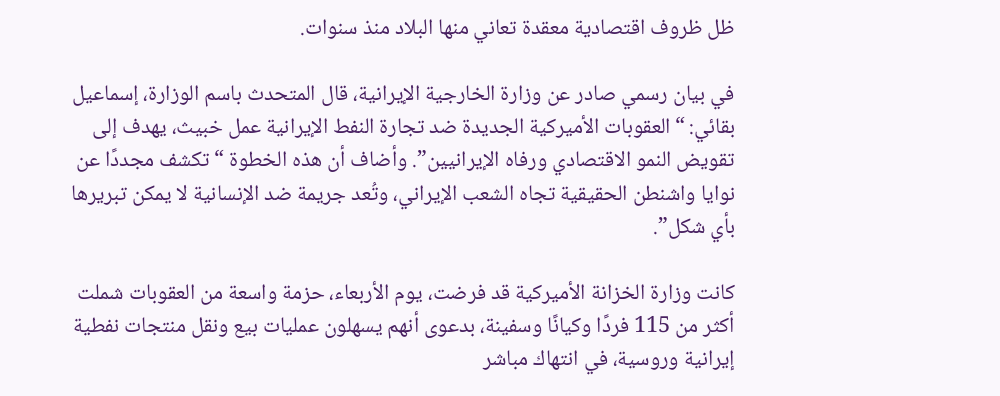ظل ظروف اقتصادية معقدة تعاني منها البلاد منذ سنوات.

في بيان رسمي صادر عن وزارة الخارجية الإيرانية، قال المتحدث باسم الوزارة، إسماعيل بقائي: “العقوبات الأميركية الجديدة ضد تجارة النفط الإيرانية عمل خبيث، يهدف إلى تقويض النمو الاقتصادي ورفاه الإيرانيين”. وأضاف أن هذه الخطوة “تكشف مجددًا عن نوايا واشنطن الحقيقية تجاه الشعب الإيراني، وتُعد جريمة ضد الإنسانية لا يمكن تبريرها بأي شكل”.

كانت وزارة الخزانة الأميركية قد فرضت، يوم الأربعاء، حزمة واسعة من العقوبات شملت أكثر من 115 فردًا وكيانًا وسفينة، بدعوى أنهم يسهلون عمليات بيع ونقل منتجات نفطية إيرانية وروسية، في انتهاك مباشر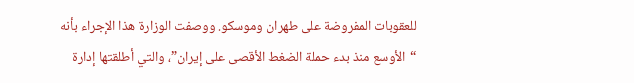للعقوبات المفروضة على طهران وموسكو. ووصفت الوزارة هذا الإجراء بأنه “الأوسع منذ بدء حملة الضغط الأقصى على إيران”، والتي أطلقتها إدارة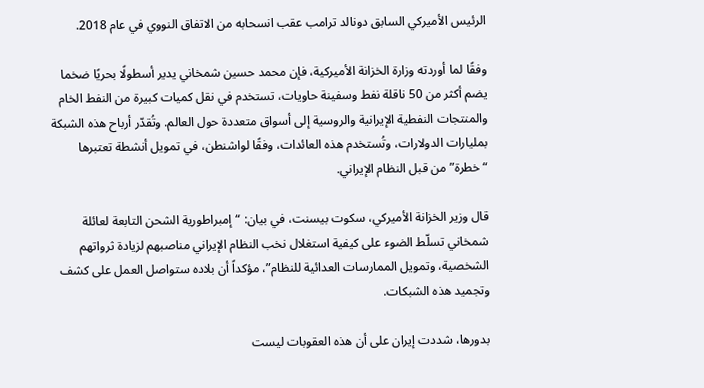الرئيس الأميركي السابق دونالد ترامب عقب انسحابه من الاتفاق النووي في عام 2018.

وفقًا لما أوردته وزارة الخزانة الأميركية، فإن محمد حسين شمخاني يدير أسطولًا بحريًا ضخما يضم أكثر من 50 ناقلة نفط وسفينة حاويات، تستخدم في نقل كميات كبيرة من النفط الخام والمنتجات النفطية الإيرانية والروسية إلى أسواق متعددة حول العالم. وتُقدّر أرباح هذه الشبكة بمليارات الدولارات، وتُستخدم هذه العائدات، وفقًا لواشنطن، في تمويل أنشطة تعتبرها “خطرة” من قبل النظام الإيراني.

قال وزير الخزانة الأميركي، سكوت بيسنت، في بيان: “إمبراطورية الشحن التابعة لعائلة شمخاني تسلّط الضوء على كيفية استغلال نخب النظام الإيراني مناصبهم لزيادة ثرواتهم الشخصية، وتمويل الممارسات العدائية للنظام”، مؤكداً أن بلاده ستواصل العمل على كشف وتجميد هذه الشبكات.

بدورها، شددت إيران على أن هذه العقوبات ليست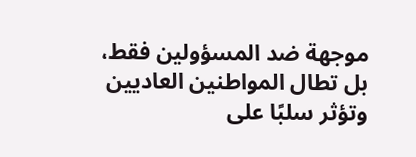موجهة ضد المسؤولين فقط، بل تطال المواطنين العاديين وتؤثر سلبًا على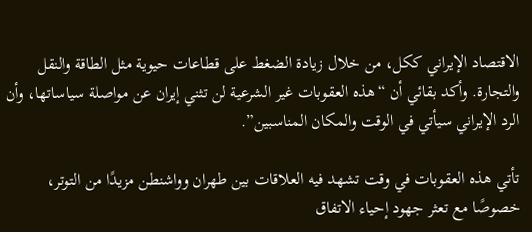الاقتصاد الإيراني ككل، من خلال زيادة الضغط على قطاعات حيوية مثل الطاقة والنقل والتجارة. وأكد بقائي أن “هذه العقوبات غير الشرعية لن تثني إيران عن مواصلة سياساتها، وأن الرد الإيراني سيأتي في الوقت والمكان المناسبين”.

تأتي هذه العقوبات في وقت تشهد فيه العلاقات بين طهران وواشنطن مزيدًا من التوتر، خصوصًا مع تعثر جهود إحياء الاتفاق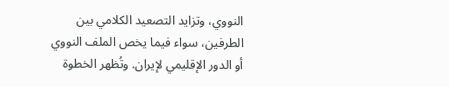النووي، وتزايد التصعيد الكلامي بين الطرفين، سواء فيما يخص الملف النووي أو الدور الإقليمي لإيران. وتُظهر الخطوة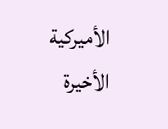الأميركية الأخيرة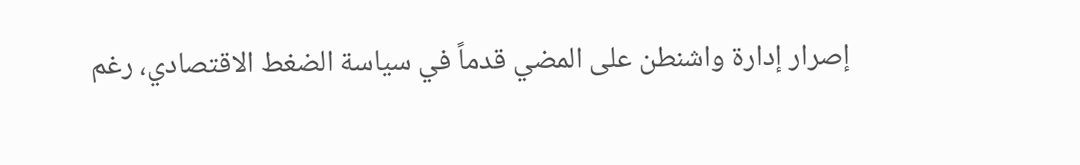إصرار إدارة واشنطن على المضي قدماً في سياسة الضغط الاقتصادي، رغم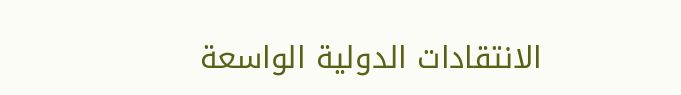الانتقادات الدولية الواسعة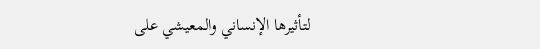لتأثيرها الإنساني والمعيشي على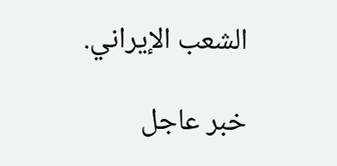الشعب الإيراني.

خبر عاجل